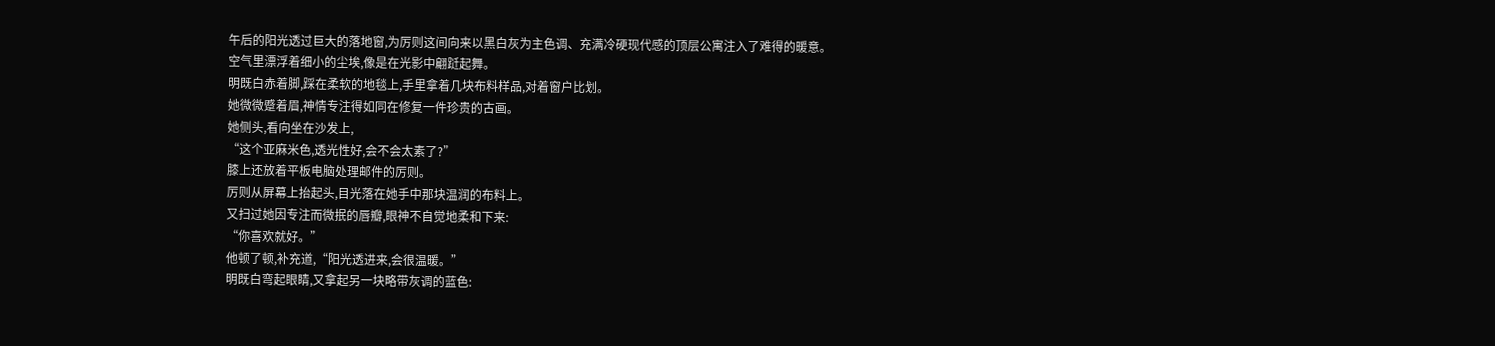午后的阳光透过巨大的落地窗,为厉则这间向来以黑白灰为主色调、充满冷硬现代感的顶层公寓注入了难得的暖意。
空气里漂浮着细小的尘埃,像是在光影中翩跹起舞。
明既白赤着脚,踩在柔软的地毯上,手里拿着几块布料样品,对着窗户比划。
她微微蹙着眉,神情专注得如同在修复一件珍贵的古画。
她侧头,看向坐在沙发上,
“这个亚麻米色,透光性好,会不会太素了?”
膝上还放着平板电脑处理邮件的厉则。
厉则从屏幕上抬起头,目光落在她手中那块温润的布料上。
又扫过她因专注而微抿的唇瓣,眼神不自觉地柔和下来:
“你喜欢就好。”
他顿了顿,补充道,“阳光透进来,会很温暖。”
明既白弯起眼睛,又拿起另一块略带灰调的蓝色: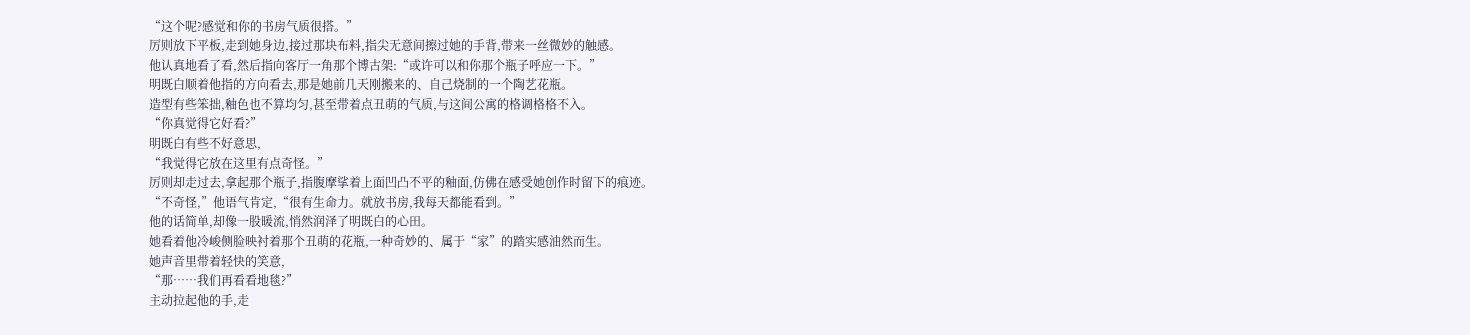“这个呢?感觉和你的书房气质很搭。”
厉则放下平板,走到她身边,接过那块布料,指尖无意间擦过她的手背,带来一丝微妙的触感。
他认真地看了看,然后指向客厅一角那个博古架:“或许可以和你那个瓶子呼应一下。”
明既白顺着他指的方向看去,那是她前几天刚搬来的、自己烧制的一个陶艺花瓶。
造型有些笨拙,釉色也不算均匀,甚至带着点丑萌的气质,与这间公寓的格调格格不入。
“你真觉得它好看?”
明既白有些不好意思,
“我觉得它放在这里有点奇怪。”
厉则却走过去,拿起那个瓶子,指腹摩挲着上面凹凸不平的釉面,仿佛在感受她创作时留下的痕迹。
“不奇怪,”他语气肯定,“很有生命力。就放书房,我每天都能看到。”
他的话简单,却像一股暖流,悄然润泽了明既白的心田。
她看着他冷峻侧脸映衬着那个丑萌的花瓶,一种奇妙的、属于“家”的踏实感油然而生。
她声音里带着轻快的笑意,
“那……我们再看看地毯?”
主动拉起他的手,走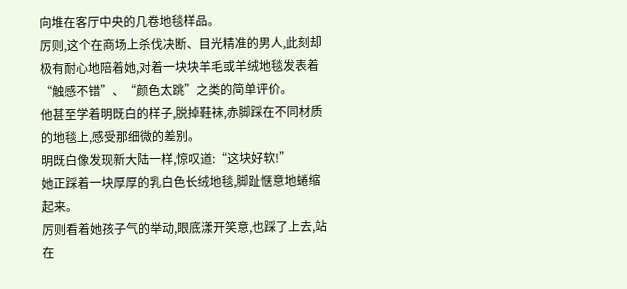向堆在客厅中央的几卷地毯样品。
厉则,这个在商场上杀伐决断、目光精准的男人,此刻却极有耐心地陪着她,对着一块块羊毛或羊绒地毯发表着“触感不错”、“颜色太跳”之类的简单评价。
他甚至学着明既白的样子,脱掉鞋袜,赤脚踩在不同材质的地毯上,感受那细微的差别。
明既白像发现新大陆一样,惊叹道:“这块好软!”
她正踩着一块厚厚的乳白色长绒地毯,脚趾惬意地蜷缩起来。
厉则看着她孩子气的举动,眼底漾开笑意,也踩了上去,站在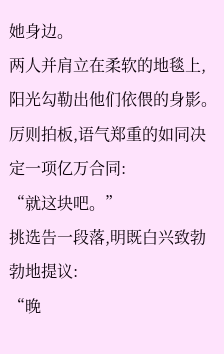她身边。
两人并肩立在柔软的地毯上,阳光勾勒出他们依偎的身影。
厉则拍板,语气郑重的如同决定一项亿万合同:
“就这块吧。”
挑选告一段落,明既白兴致勃勃地提议:
“晚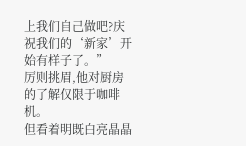上我们自己做吧?庆祝我们的‘新家’开始有样子了。”
厉则挑眉,他对厨房的了解仅限于咖啡机。
但看着明既白亮晶晶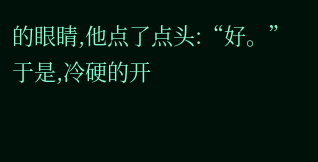的眼睛,他点了点头:“好。”
于是,冷硬的开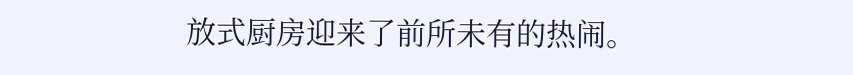放式厨房迎来了前所未有的热闹。